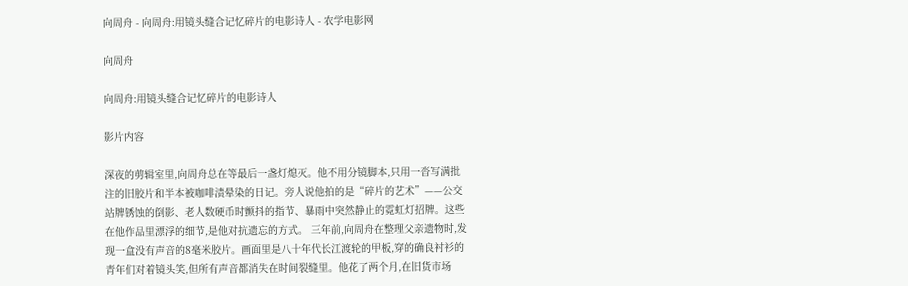向周舟 - 向周舟:用镜头缝合记忆碎片的电影诗人 - 农学电影网

向周舟

向周舟:用镜头缝合记忆碎片的电影诗人

影片内容

深夜的剪辑室里,向周舟总在等最后一盏灯熄灭。他不用分镜脚本,只用一沓写满批注的旧胶片和半本被咖啡渍晕染的日记。旁人说他拍的是“碎片的艺术”——公交站牌锈蚀的倒影、老人数硬币时颤抖的指节、暴雨中突然静止的霓虹灯招牌。这些在他作品里漂浮的细节,是他对抗遗忘的方式。 三年前,向周舟在整理父亲遗物时,发现一盒没有声音的8毫米胶片。画面里是八十年代长江渡轮的甲板,穿的确良衬衫的青年们对着镜头笑,但所有声音都消失在时间裂缝里。他花了两个月,在旧货市场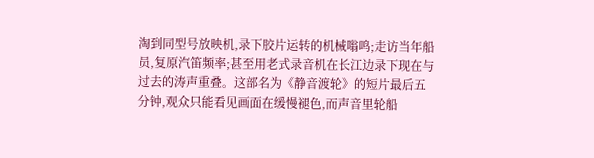淘到同型号放映机,录下胶片运转的机械嗡鸣;走访当年船员,复原汽笛频率;甚至用老式录音机在长江边录下现在与过去的涛声重叠。这部名为《静音渡轮》的短片最后五分钟,观众只能看见画面在缓慢褪色,而声音里轮船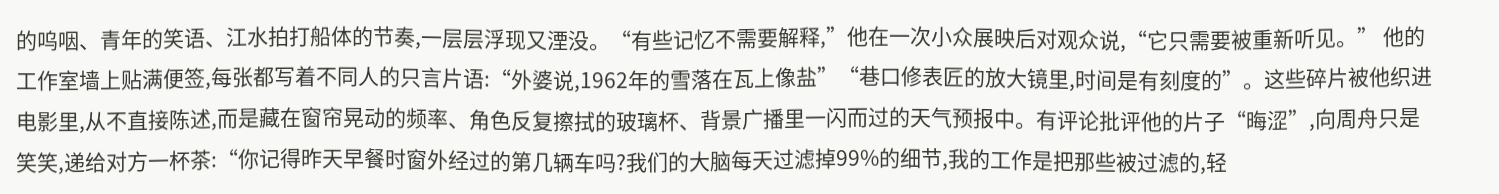的呜咽、青年的笑语、江水拍打船体的节奏,一层层浮现又湮没。“有些记忆不需要解释,”他在一次小众展映后对观众说,“它只需要被重新听见。” 他的工作室墙上贴满便签,每张都写着不同人的只言片语:“外婆说,1962年的雪落在瓦上像盐”“巷口修表匠的放大镜里,时间是有刻度的”。这些碎片被他织进电影里,从不直接陈述,而是藏在窗帘晃动的频率、角色反复擦拭的玻璃杯、背景广播里一闪而过的天气预报中。有评论批评他的片子“晦涩”,向周舟只是笑笑,递给对方一杯茶:“你记得昨天早餐时窗外经过的第几辆车吗?我们的大脑每天过滤掉99%的细节,我的工作是把那些被过滤的,轻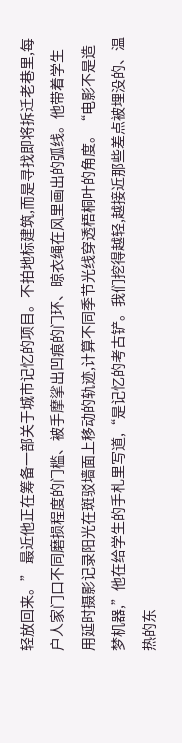轻放回来。” 最近他正在筹备一部关于城市记忆的项目。不拍地标建筑,而是寻找即将拆迁老巷里,每户人家门口不同磨损程度的门槛、被手摩挲出凹痕的门环、晾衣绳在风里画出的弧线。他带着学生用延时摄影记录阳光在斑驳墙面上移动的轨迹,计算不同季节光线穿透梧桐叶的角度。“电影不是造梦机器,”他在给学生的手札里写道,“是记忆的考古铲。我们挖得越轻,越接近那些差点被埋没的、温热的东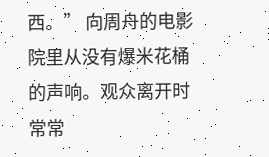西。” 向周舟的电影院里从没有爆米花桶的声响。观众离开时常常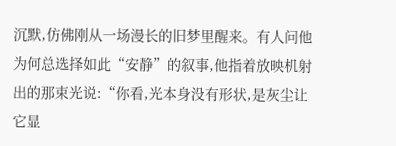沉默,仿佛刚从一场漫长的旧梦里醒来。有人问他为何总选择如此“安静”的叙事,他指着放映机射出的那束光说:“你看,光本身没有形状,是灰尘让它显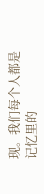现。我们每个人都是记忆里的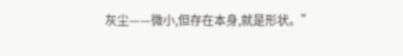灰尘——微小,但存在本身,就是形状。”